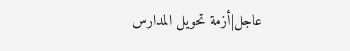عاجل|أزمة تحويل المدارس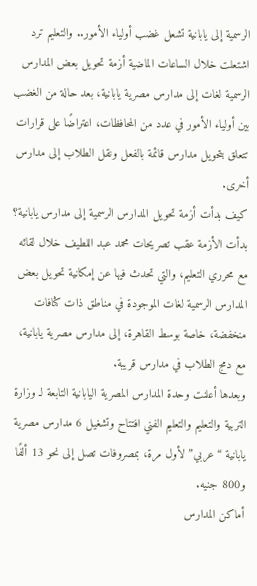الرسمية إلى يابانية تشعل غضب أولياء الأمور.. والتعليم ترد
اشتعلت خلال الساعات الماضية أزمة تحويل بعض المدارس الرسمية لغات إلى مدارس مصرية يابانية، بعد حالة من الغضب بين أولياء الأمور في عدد من المحافظات، اعتراضًا على قرارات تتعلق بتحويل مدارس قائمة بالفعل ونقل الطلاب إلى مدارس أخرى.
كيف بدأت أزمة تحويل المدارس الرسمية إلى مدارس يابانية؟
بدأت الأزمة عقب تصريحات محمد عبد اللطيف خلال لقائه مع محرري التعليم، والتي تحدث فيها عن إمكانية تحويل بعض المدارس الرسمية لغات الموجودة في مناطق ذات كثافات منخفضة، خاصة بوسط القاهرة، إلى مدارس مصرية يابانية، مع دمج الطلاب في مدارس قريبة.
وبعدها أعلنت وحدة المدارس المصرية اليابانية التابعة لـ وزارة التربية والتعليم والتعليم الفني افتتاح وتشغيل 6 مدارس مصرية يابانية “عربي” لأول مرة، بمصروفات تصل إلى نحو 13 ألفًا و800 جنيه.
أماكن المدارس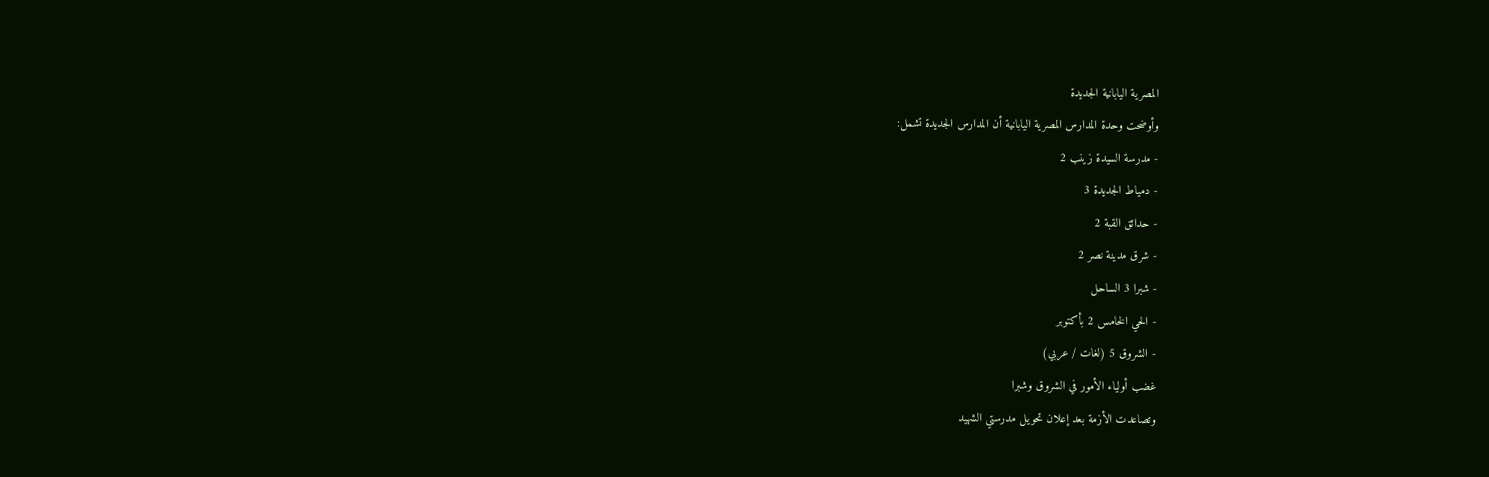المصرية اليابانية الجديدة
وأوضحت وحدة المدارس المصرية اليابانية أن المدارس الجديدة تشمل:
- مدرسة السيدة زينب 2
- دمياط الجديدة 3
- حدائق القبة 2
- شرق مدينة نصر 2
- شبرا 3 الساحل
- الحي الخامس 2 بأكتوبر
- الشروق 5 (لغات / عربي)
غضب أولياء الأمور في الشروق وشبرا
وتصاعدت الأزمة بعد إعلان تحويل مدرستي الشهيد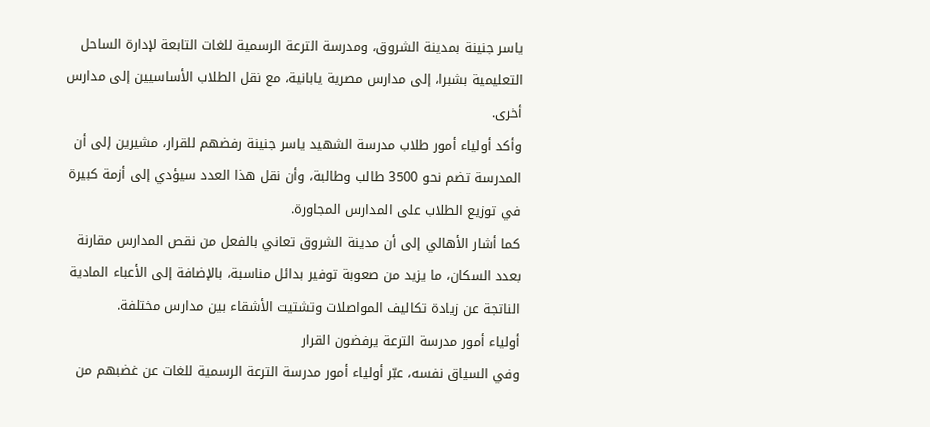ياسر جنينة بمدينة الشروق، ومدرسة الترعة الرسمية للغات التابعة لإدارة الساحل التعليمية بشبرا، إلى مدارس مصرية يابانية، مع نقل الطلاب الأساسيين إلى مدارس أخرى.
وأكد أولياء أمور طلاب مدرسة الشهيد ياسر جنينة رفضهم للقرار، مشيرين إلى أن المدرسة تضم نحو 3500 طالب وطالبة، وأن نقل هذا العدد سيؤدي إلى أزمة كبيرة في توزيع الطلاب على المدارس المجاورة.
كما أشار الأهالي إلى أن مدينة الشروق تعاني بالفعل من نقص المدارس مقارنة بعدد السكان، ما يزيد من صعوبة توفير بدائل مناسبة، بالإضافة إلى الأعباء المادية الناتجة عن زيادة تكاليف المواصلات وتشتيت الأشقاء بين مدارس مختلفة.
أولياء أمور مدرسة الترعة يرفضون القرار
وفي السياق نفسه، عبّر أولياء أمور مدرسة الترعة الرسمية للغات عن غضبهم من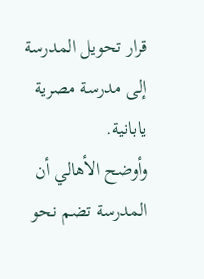قرار تحويل المدرسة إلى مدرسة مصرية يابانية.
وأوضح الأهالي أن المدرسة تضم نحو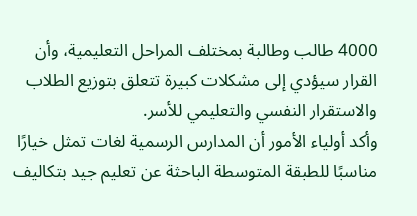4000 طالب وطالبة بمختلف المراحل التعليمية، وأن القرار سيؤدي إلى مشكلات كبيرة تتعلق بتوزيع الطلاب والاستقرار النفسي والتعليمي للأسر.
وأكد أولياء الأمور أن المدارس الرسمية لغات تمثل خيارًا مناسبًا للطبقة المتوسطة الباحثة عن تعليم جيد بتكاليف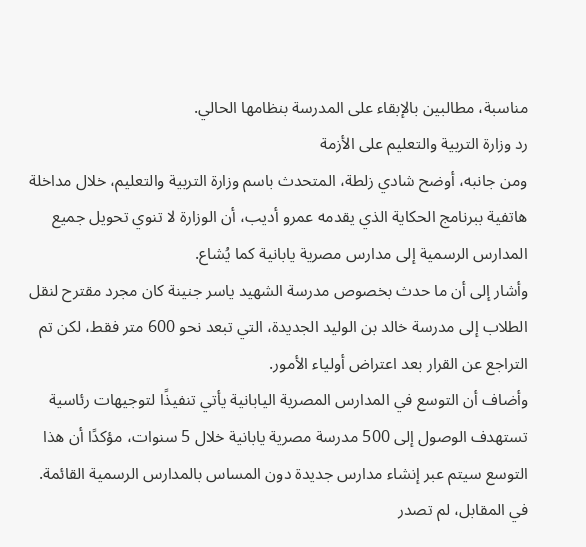مناسبة، مطالبين بالإبقاء على المدرسة بنظامها الحالي.
رد وزارة التربية والتعليم على الأزمة
ومن جانبه، أوضح شادي زلطة، المتحدث باسم وزارة التربية والتعليم، خلال مداخلة هاتفية ببرنامج الحكاية الذي يقدمه عمرو أديب، أن الوزارة لا تنوي تحويل جميع المدارس الرسمية إلى مدارس مصرية يابانية كما يُشاع.
وأشار إلى أن ما حدث بخصوص مدرسة الشهيد ياسر جنينة كان مجرد مقترح لنقل الطلاب إلى مدرسة خالد بن الوليد الجديدة، التي تبعد نحو 600 متر فقط، لكن تم التراجع عن القرار بعد اعتراض أولياء الأمور.
وأضاف أن التوسع في المدارس المصرية اليابانية يأتي تنفيذًا لتوجيهات رئاسية تستهدف الوصول إلى 500 مدرسة مصرية يابانية خلال 5 سنوات، مؤكدًا أن هذا التوسع سيتم عبر إنشاء مدارس جديدة دون المساس بالمدارس الرسمية القائمة.
في المقابل، لم تصدر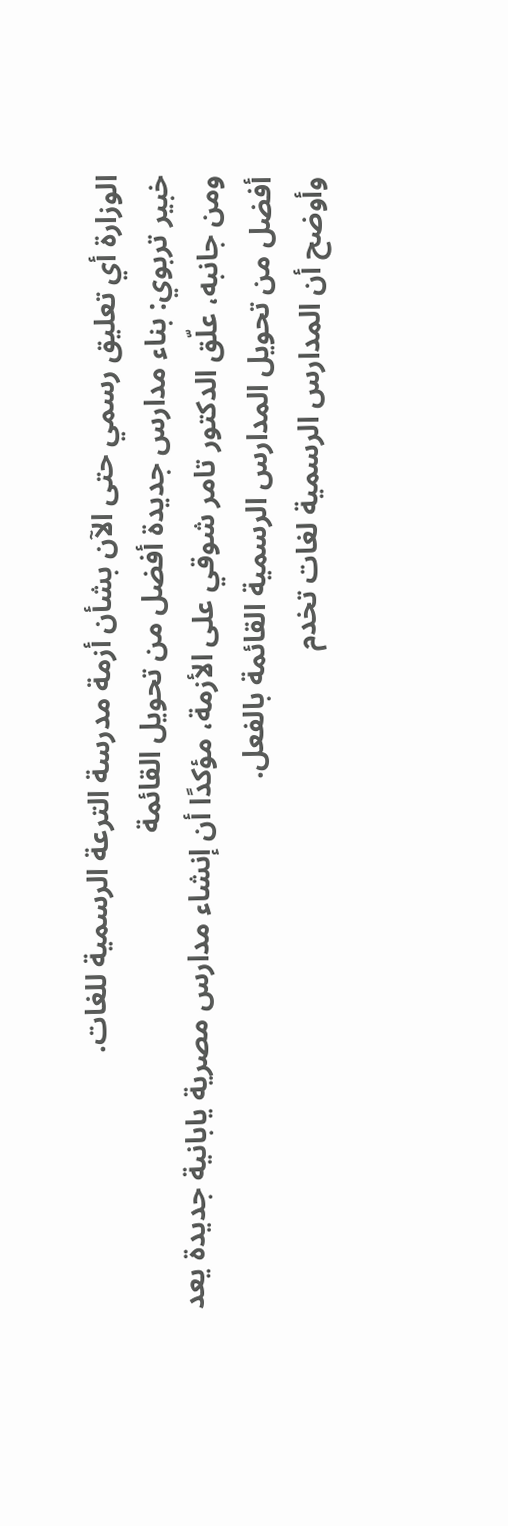الوزارة أي تعليق رسمي حتى الآن بشأن أزمة مدرسة الترعة الرسمية للغات.
خبير تربوي: بناء مدارس جديدة أفضل من تحويل القائمة
ومن جانبه، علّق الدكتور تامر شوقي على الأزمة، مؤكدًا أن إنشاء مدارس مصرية يابانية جديدة يعد أفضل من تحويل المدارس الرسمية القائمة بالفعل.
وأوضح أن المدارس الرسمية لغات تخدم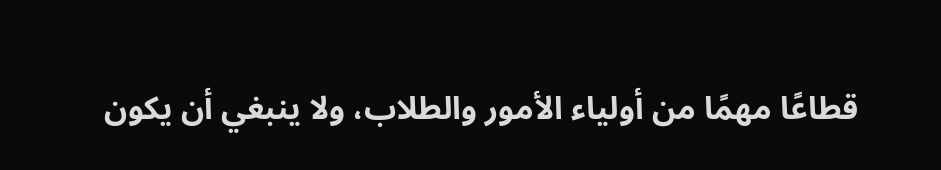قطاعًا مهمًا من أولياء الأمور والطلاب، ولا ينبغي أن يكون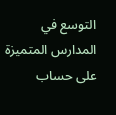التوسع في المدارس المتميزة على حساب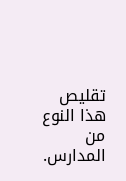تقليص هذا النوع من المدارس.